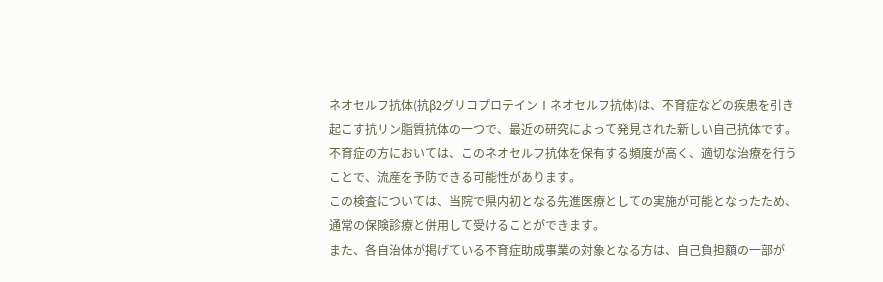ネオセルフ抗体(抗β2グリコプロテインⅠネオセルフ抗体)は、不育症などの疾患を引き起こす抗リン脂質抗体の一つで、最近の研究によって発見された新しい自己抗体です。
不育症の方においては、このネオセルフ抗体を保有する頻度が高く、適切な治療を行うことで、流産を予防できる可能性があります。
この検査については、当院で県内初となる先進医療としての実施が可能となったため、通常の保険診療と併用して受けることができます。
また、各自治体が掲げている不育症助成事業の対象となる方は、自己負担額の一部が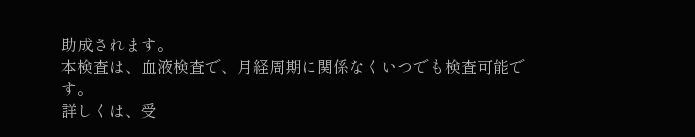助成されます。
本検査は、血液検査で、月経周期に関係なくいつでも検査可能です。
詳しくは、受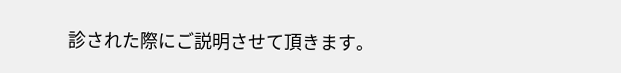診された際にご説明させて頂きます。